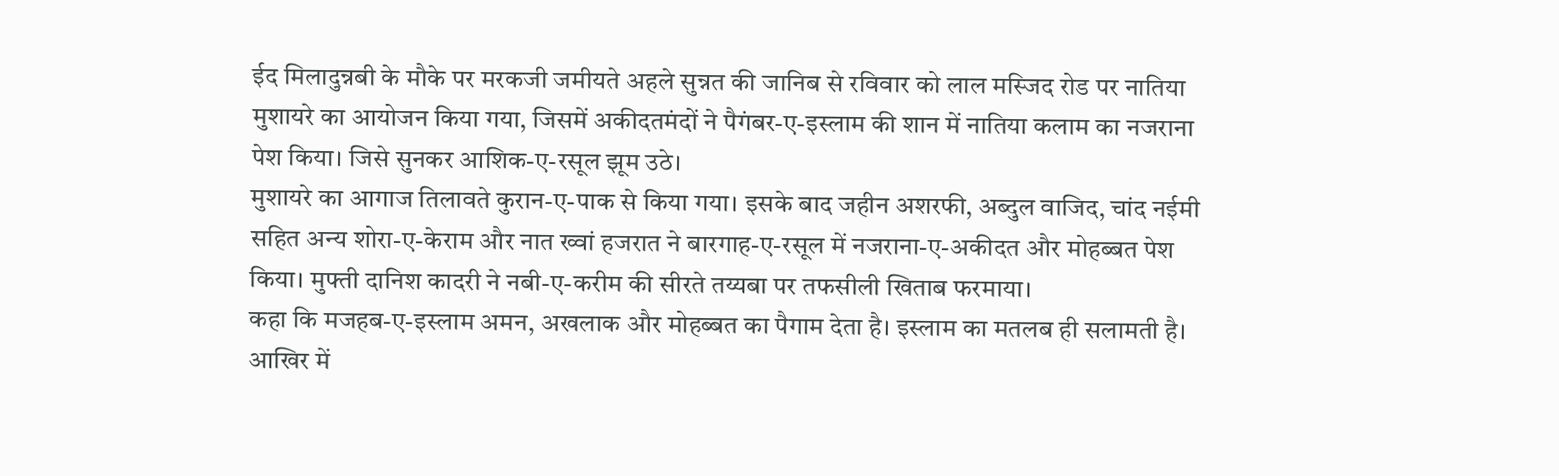ईद मिलादुन्नबी के मौके पर मरकजी जमीयते अहले सुन्नत की जानिब से रविवार को लाल मस्जिद रोड पर नातिया मुशायरे का आयोजन किया गया, जिसमें अकीदतमंदों ने पैगंबर-ए-इस्लाम की शान में नातिया कलाम का नजराना पेश किया। जिसे सुनकर आशिक-ए-रसूल झूम उठे।
मुशायरे का आगाज तिलावते कुरान-ए-पाक से किया गया। इसके बाद जहीन अशरफी, अब्दुल वाजिद, चांद नईमी सहित अन्य शोरा-ए-केराम और नात ख्वां हजरात ने बारगाह-ए-रसूल में नजराना-ए-अकीदत और मोहब्बत पेश किया। मुफ्ती दानिश कादरी ने नबी-ए-करीम की सीरते तय्यबा पर तफसीली खिताब फरमाया।
कहा कि मजहब-ए-इस्लाम अमन, अखलाक और मोहब्बत का पैगाम देता है। इस्लाम का मतलब ही सलामती है। आखिर में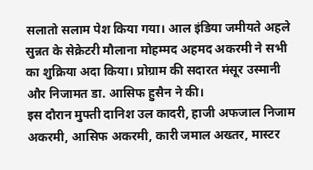सलातो सलाम पेश किया गया। आल इंडिया जमीयते अहले सुन्नत के सेक्रेटरी मौलाना मोहम्मद अहमद अकरमी ने सभी का शुक्रिया अदा किया। प्रोग्राम की सदारत मंसूर उस्मानी और निजामत डा. आसिफ हुसैन ने की।
इस दौरान मुफ्ती दानिश उल कादरी, हाजी अफजाल निजाम अकरमी, आसिफ अकरमी, कारी जमाल अख्तर, मास्टर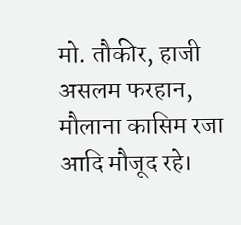मो. तौकीर, हाजी असलम फरहान, मौलाना कासिम रजा आदि मौजूद रहे।